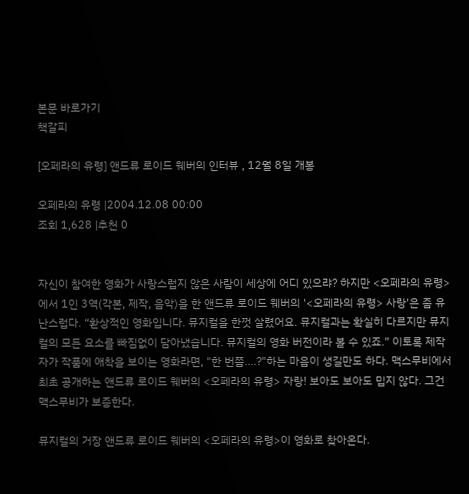본문 바로가기
책갈피

[오페라의 유령] 앤드류 로이드 웨버의 인터뷰 , 12월 8일 개봉

오페라의 유령 |2004.12.08 00:00
조회 1,628 |추천 0


자신이 참여한 영화가 사랑스럽지 않은 사람이 세상에 어디 있으랴? 하지만 <오페라의 유령>에서 1인 3역(각본, 제작, 음악)을 한 앤드류 로이드 웨버의 '<오페라의 유령> 사랑'은 좀 유난스럽다. “환상적인 영화입니다. 뮤지컬을 한껏 살렸어요. 뮤지컬과는 확실히 다르지만 뮤지컬의 모든 요소를 빠짐없이 담아냈습니다. 뮤지컬의 영화 버전이라 볼 수 있죠.” 이토록 제작자가 작품에 애착을 보이는 영화라면, "한 번쯤....?"하는 마음이 생길만도 하다. 맥스무비에서 최초 공개하는 앤드류 로이드 웨버의 <오페라의 유령> 자랑! 보아도 보아도 밉지 않다. 그건 맥스무비가 보증한다.

뮤지컬의 거장 앤드류 로이드 웨버의 <오페라의 유령>이 영화로 찾아온다.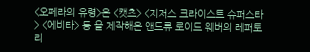<오페라의 유령>은 <캣츠> <지저스 크라이스트 슈퍼스타> <에비타> 등 을 제작해온 앤드류 로이드 웨버의 레퍼토리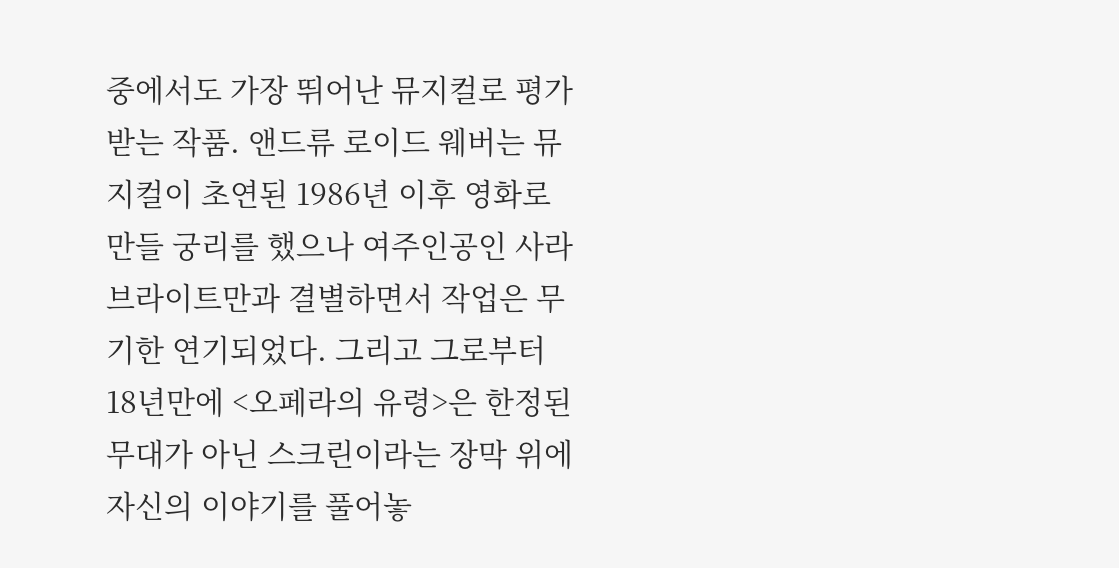중에서도 가장 뛰어난 뮤지컬로 평가 받는 작품. 앤드류 로이드 웨버는 뮤지컬이 초연된 1986년 이후 영화로 만들 궁리를 했으나 여주인공인 사라 브라이트만과 결별하면서 작업은 무기한 연기되었다. 그리고 그로부터 18년만에 <오페라의 유령>은 한정된 무대가 아닌 스크린이라는 장막 위에 자신의 이야기를 풀어놓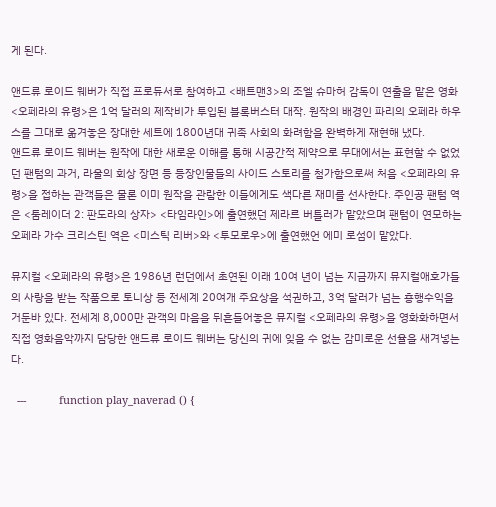게 된다.

앤드류 로이드 웨버가 직접 프로듀서로 참여하고 <배트맨3>의 조엘 슈마허 감독이 연출을 맡은 영화 <오페라의 유령>은 1억 달러의 제작비가 투입된 블록버스터 대작. 원작의 배경인 파리의 오페라 하우스를 그대로 옮겨놓은 장대한 세트에 1800년대 귀족 사회의 화려함을 완벽하게 재현해 냈다.
앤드류 로이드 웨버는 원작에 대한 새로운 이해를 통해 시공간적 제약으로 무대에서는 표현할 수 없었던 팬텀의 과거, 라울의 회상 장면 등 등장인물들의 사이드 스토리를 첨가함으로써 처음 <오페라의 유령>을 접하는 관객들은 물론 이미 원작을 관람한 이들에게도 색다른 재미를 선사한다. 주인공 팬텀 역은 <툼레이더 2: 판도라의 상자> <타임라인>에 출연했던 제라르 버틀러가 맡았으며 팬텀이 연모하는 오페라 가수 크리스틴 역은 <미스틱 리버>와 <투모로우>에 출연했언 에미 로섬이 맡았다.

뮤지컬 <오페라의 유령>은 1986년 런던에서 초연된 이래 10여 년이 넘는 지금까지 뮤지컬애호가들의 사랑을 받는 작품으로 토니상 등 전세계 20여개 주요상을 석권하고, 3억 달러가 넘는 흥행수익을 거둔바 있다. 전세계 8,000만 관객의 마음을 뒤흔들어놓은 뮤지컬 <오페라의 유령>을 영화화하면서 직접 영화음악까지 담당한 앤드류 로이드 웨버는 당신의 귀에 잊을 수 없는 감미로운 선율을 새겨넣는다.

  ---           function play_naverad () {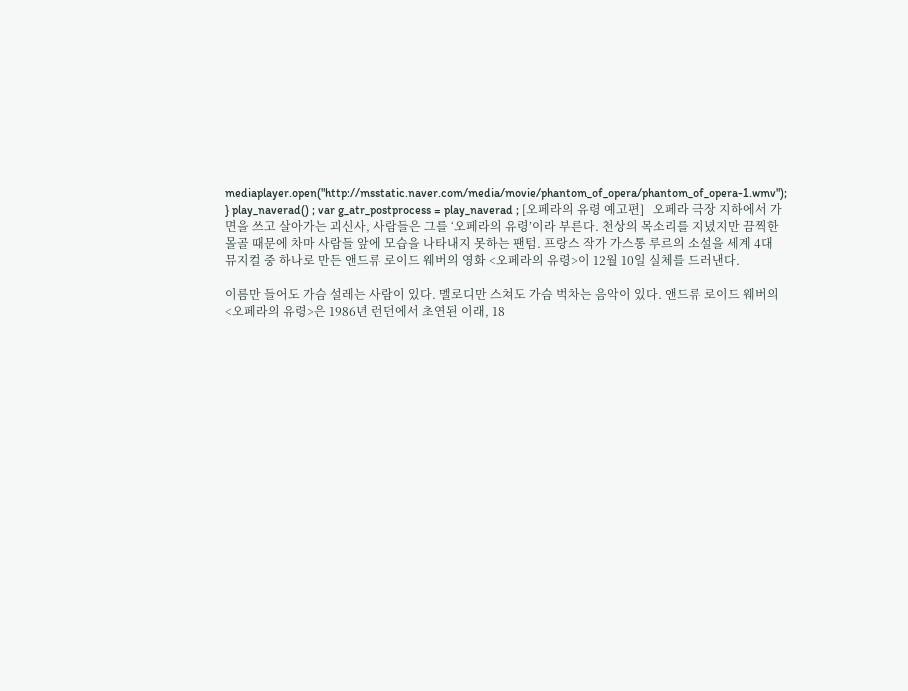mediaplayer.open("http://msstatic.naver.com/media/movie/phantom_of_opera/phantom_of_opera-1.wmv"); } play_naverad() ; var g_atr_postprocess = play_naverad ; [오페라의 유령 예고편]   오페라 극장 지하에서 가면을 쓰고 살아가는 괴신사, 사람들은 그를 ‘오페라의 유령’이라 부른다. 천상의 목소리를 지녔지만 끔찍한 몰골 때문에 차마 사람들 앞에 모습을 나타내지 못하는 팬텀. 프랑스 작가 가스통 루르의 소설을 세계 4대 뮤지컬 중 하나로 만든 앤드류 로이드 웨버의 영화 <오페라의 유령>이 12월 10일 실체를 드러낸다.

이름만 들어도 가슴 설레는 사람이 있다. 멜로디만 스쳐도 가슴 벅차는 음악이 있다. 앤드류 로이드 웨버의 <오페라의 유령>은 1986년 런던에서 초연된 이래, 18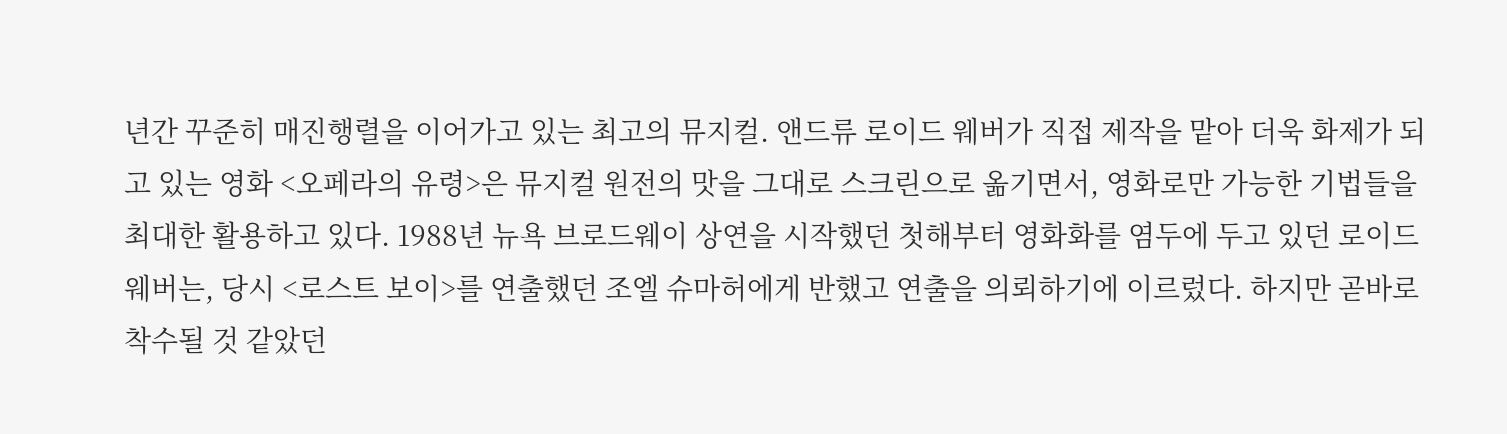년간 꾸준히 매진행렬을 이어가고 있는 최고의 뮤지컬. 앤드류 로이드 웨버가 직접 제작을 맡아 더욱 화제가 되고 있는 영화 <오페라의 유령>은 뮤지컬 원전의 맛을 그대로 스크린으로 옮기면서, 영화로만 가능한 기법들을 최대한 활용하고 있다. 1988년 뉴욕 브로드웨이 상연을 시작했던 첫해부터 영화화를 염두에 두고 있던 로이드 웨버는, 당시 <로스트 보이>를 연출했던 조엘 슈마허에게 반했고 연출을 의뢰하기에 이르렀다. 하지만 곧바로 착수될 것 같았던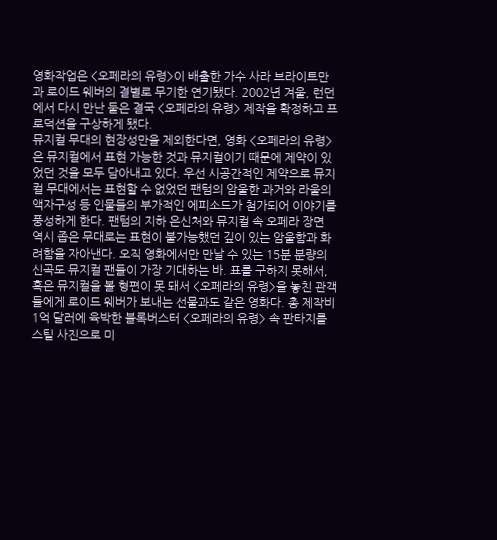영화작업은 <오페라의 유령>이 배출한 가수 사라 브라이트만과 로이드 웨버의 결별로 무기한 연기됐다. 2002년 겨울, 런던에서 다시 만난 둘은 결국 <오페라의 유령> 제작을 확정하고 프로덕션을 구상하게 됐다.
뮤지컬 무대의 현장성만을 제외한다면, 영화 <오페라의 유령>은 뮤지컬에서 표현 가능한 것과 뮤지컬이기 때문에 제약이 있었던 것을 모두 담아내고 있다. 우선 시공간적인 제약으로 뮤지컬 무대에서는 표현할 수 없었던 팬텀의 암울한 과거와 라울의 액자구성 등 인물들의 부가적인 에피소드가 첨가되어 이야기를 풍성하게 한다. 팬텀의 지하 은신처와 뮤지컬 속 오페라 장면 역시 좁은 무대로는 표현이 불가능했던 깊이 있는 암울함과 화려함을 자아낸다. 오직 영화에서만 만날 수 있는 15분 분량의 신곡도 뮤지컬 팬들이 가장 기대하는 바. 표를 구하지 못해서, 혹은 뮤지컬을 볼 형편이 못 돼서 <오페라의 유령>을 놓친 관객들에게 로이드 웨버가 보내는 선물과도 같은 영화다. 총 제작비 1억 달러에 육박한 블록버스터 <오페라의 유령> 속 판타지를 스틸 사진으로 미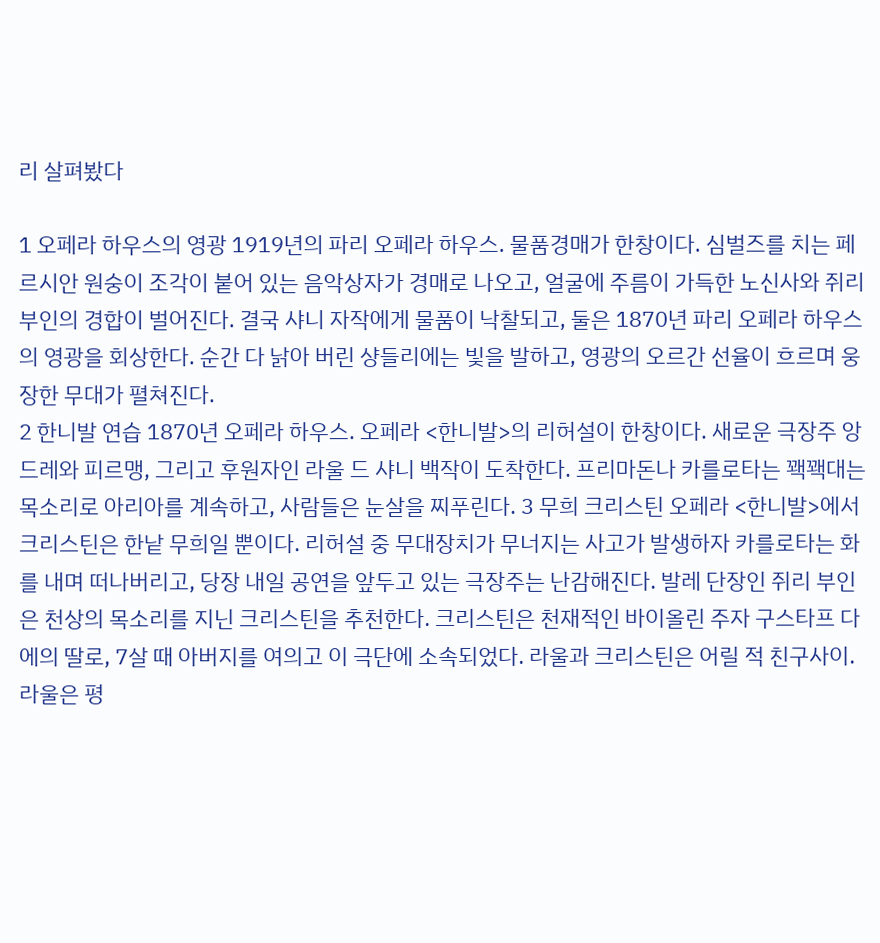리 살펴봤다

1 오페라 하우스의 영광 1919년의 파리 오페라 하우스. 물품경매가 한창이다. 심벌즈를 치는 페르시안 원숭이 조각이 붙어 있는 음악상자가 경매로 나오고, 얼굴에 주름이 가득한 노신사와 쥐리 부인의 경합이 벌어진다. 결국 샤니 자작에게 물품이 낙찰되고, 둘은 1870년 파리 오페라 하우스의 영광을 회상한다. 순간 다 낡아 버린 샹들리에는 빛을 발하고, 영광의 오르간 선율이 흐르며 웅장한 무대가 펼쳐진다.
2 한니발 연습 1870년 오페라 하우스. 오페라 <한니발>의 리허설이 한창이다. 새로운 극장주 앙드레와 피르맹, 그리고 후원자인 라울 드 샤니 백작이 도착한다. 프리마돈나 카를로타는 꽥꽥대는 목소리로 아리아를 계속하고, 사람들은 눈살을 찌푸린다. 3 무희 크리스틴 오페라 <한니발>에서 크리스틴은 한낱 무희일 뿐이다. 리허설 중 무대장치가 무너지는 사고가 발생하자 카를로타는 화를 내며 떠나버리고, 당장 내일 공연을 앞두고 있는 극장주는 난감해진다. 발레 단장인 쥐리 부인은 천상의 목소리를 지닌 크리스틴을 추천한다. 크리스틴은 천재적인 바이올린 주자 구스타프 다에의 딸로, 7살 때 아버지를 여의고 이 극단에 소속되었다. 라울과 크리스틴은 어릴 적 친구사이. 라울은 평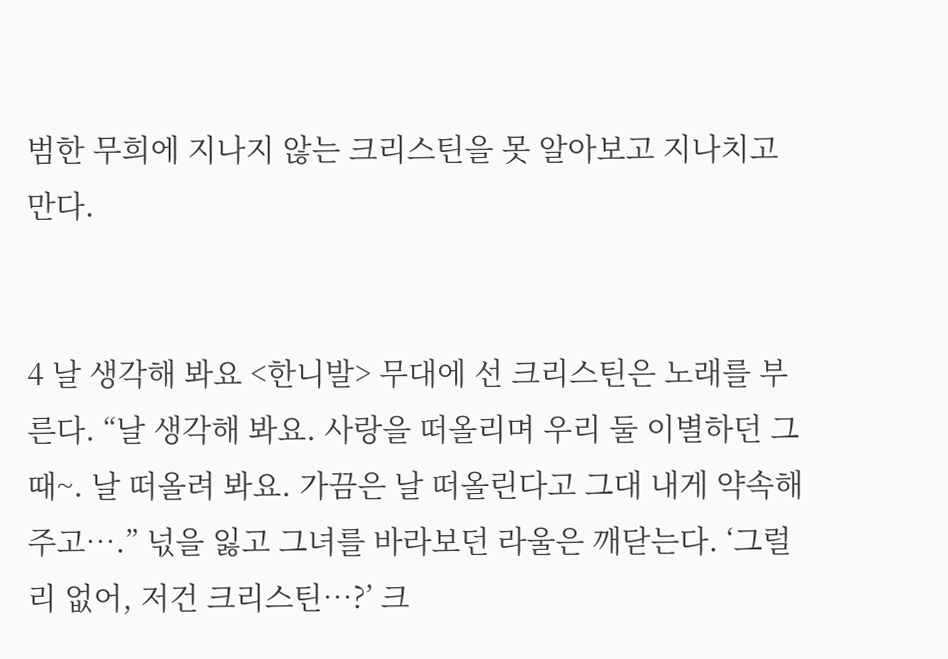범한 무희에 지나지 않는 크리스틴을 못 알아보고 지나치고 만다.


4 날 생각해 봐요 <한니발> 무대에 선 크리스틴은 노래를 부른다. “날 생각해 봐요. 사랑을 떠올리며 우리 둘 이별하던 그때~. 날 떠올려 봐요. 가끔은 날 떠올린다고 그대 내게 약속해 주고….” 넋을 잃고 그녀를 바라보던 라울은 깨닫는다. ‘그럴 리 없어, 저건 크리스틴…?’ 크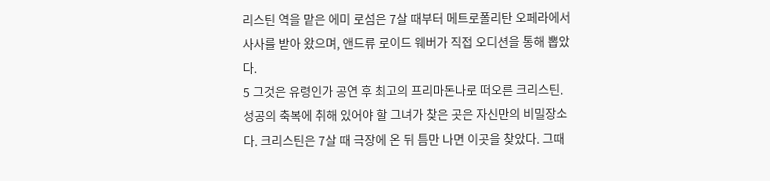리스틴 역을 맡은 에미 로섬은 7살 때부터 메트로폴리탄 오페라에서 사사를 받아 왔으며, 앤드류 로이드 웨버가 직접 오디션을 통해 뽑았다.
5 그것은 유령인가 공연 후 최고의 프리마돈나로 떠오른 크리스틴. 성공의 축복에 취해 있어야 할 그녀가 찾은 곳은 자신만의 비밀장소다. 크리스틴은 7살 때 극장에 온 뒤 틈만 나면 이곳을 찾았다. 그때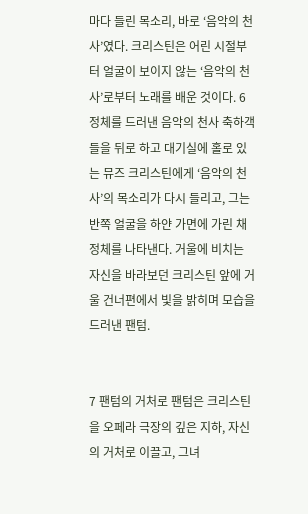마다 들린 목소리, 바로 ‘음악의 천사’였다. 크리스틴은 어린 시절부터 얼굴이 보이지 않는 ‘음악의 천사’로부터 노래를 배운 것이다. 6 정체를 드러낸 음악의 천사 축하객들을 뒤로 하고 대기실에 홀로 있는 뮤즈 크리스틴에게 ‘음악의 천사’의 목소리가 다시 들리고, 그는 반쪽 얼굴을 하얀 가면에 가린 채 정체를 나타낸다. 거울에 비치는 자신을 바라보던 크리스틴 앞에 거울 건너편에서 빛을 밝히며 모습을 드러낸 팬텀.


7 팬텀의 거처로 팬텀은 크리스틴을 오페라 극장의 깊은 지하, 자신의 거처로 이끌고, 그녀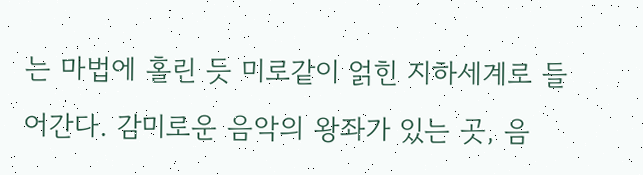는 마법에 홀린 듯 미로같이 얽힌 지하세계로 들어간다. 감미로운 음악의 왕좌가 있는 곳, 음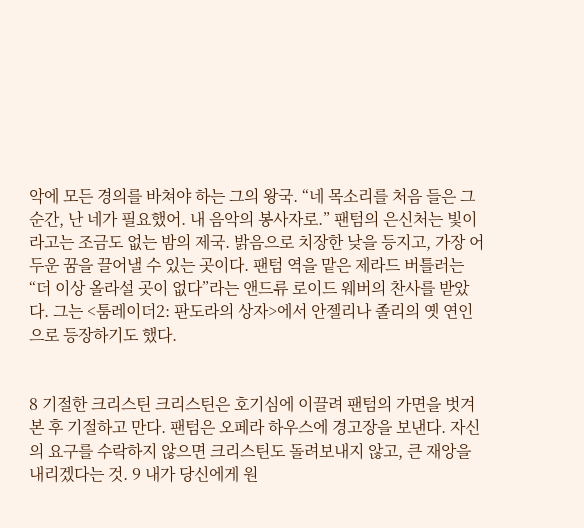악에 모든 경의를 바쳐야 하는 그의 왕국. “네 목소리를 처음 들은 그 순간, 난 네가 필요했어. 내 음악의 봉사자로.” 팬텀의 은신처는 빛이라고는 조금도 없는 밤의 제국. 밝음으로 치장한 낮을 등지고, 가장 어두운 꿈을 끌어낼 수 있는 곳이다. 팬텀 역을 맡은 제라드 버틀러는 “더 이상 올라설 곳이 없다”라는 앤드류 로이드 웨버의 찬사를 받았다. 그는 <툼레이더2: 판도라의 상자>에서 안젤리나 졸리의 옛 연인으로 등장하기도 했다.


8 기절한 크리스틴 크리스틴은 호기심에 이끌려 팬텀의 가면을 벗겨본 후 기절하고 만다. 팬텀은 오페라 하우스에 경고장을 보낸다. 자신의 요구를 수락하지 않으면 크리스틴도 돌려보내지 않고, 큰 재앙을 내리겠다는 것. 9 내가 당신에게 원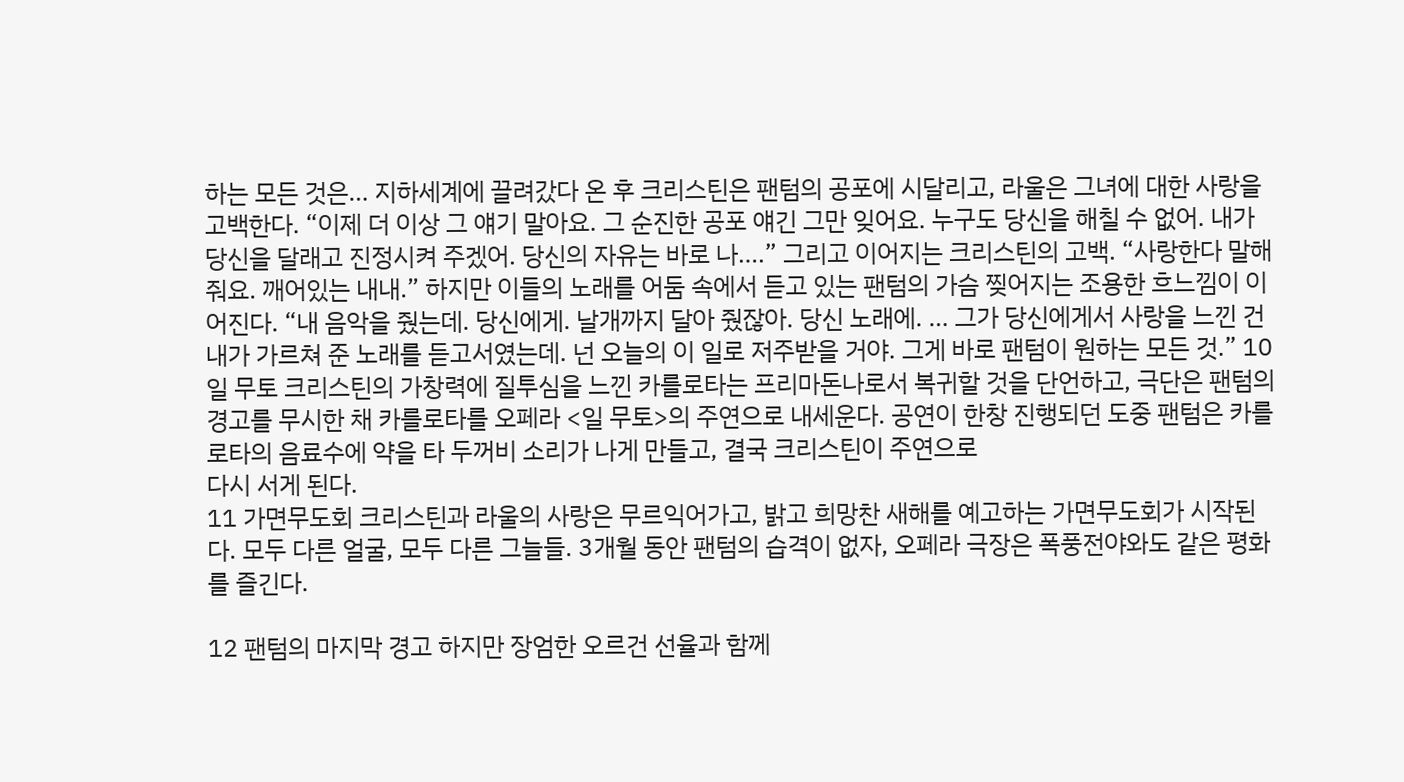하는 모든 것은… 지하세계에 끌려갔다 온 후 크리스틴은 팬텀의 공포에 시달리고, 라울은 그녀에 대한 사랑을 고백한다. “이제 더 이상 그 얘기 말아요. 그 순진한 공포 얘긴 그만 잊어요. 누구도 당신을 해칠 수 없어. 내가 당신을 달래고 진정시켜 주겠어. 당신의 자유는 바로 나….” 그리고 이어지는 크리스틴의 고백. “사랑한다 말해 줘요. 깨어있는 내내.” 하지만 이들의 노래를 어둠 속에서 듣고 있는 팬텀의 가슴 찢어지는 조용한 흐느낌이 이어진다. “내 음악을 줬는데. 당신에게. 날개까지 달아 줬잖아. 당신 노래에. … 그가 당신에게서 사랑을 느낀 건 내가 가르쳐 준 노래를 듣고서였는데. 넌 오늘의 이 일로 저주받을 거야. 그게 바로 팬텀이 원하는 모든 것.” 10 일 무토 크리스틴의 가창력에 질투심을 느낀 카를로타는 프리마돈나로서 복귀할 것을 단언하고, 극단은 팬텀의 경고를 무시한 채 카를로타를 오페라 <일 무토>의 주연으로 내세운다. 공연이 한창 진행되던 도중 팬텀은 카를로타의 음료수에 약을 타 두꺼비 소리가 나게 만들고, 결국 크리스틴이 주연으로
다시 서게 된다.
11 가면무도회 크리스틴과 라울의 사랑은 무르익어가고, 밝고 희망찬 새해를 예고하는 가면무도회가 시작된다. 모두 다른 얼굴, 모두 다른 그늘들. 3개월 동안 팬텀의 습격이 없자, 오페라 극장은 폭풍전야와도 같은 평화를 즐긴다.

12 팬텀의 마지막 경고 하지만 장엄한 오르건 선율과 함께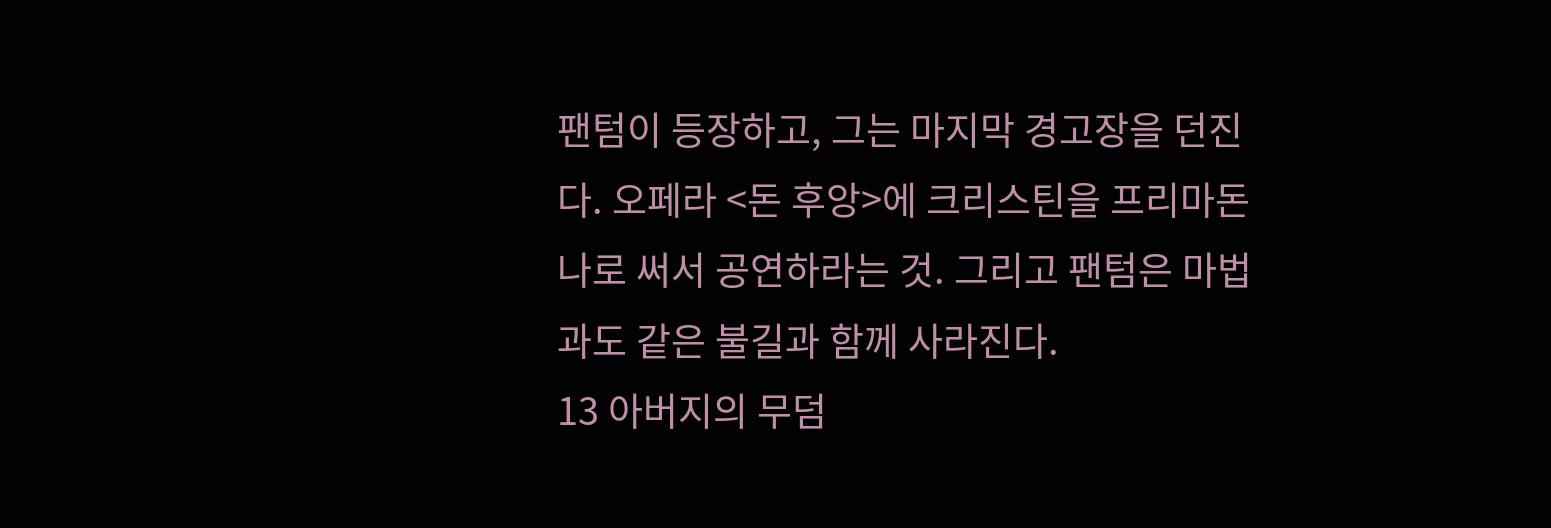팬텀이 등장하고, 그는 마지막 경고장을 던진다. 오페라 <돈 후앙>에 크리스틴을 프리마돈나로 써서 공연하라는 것. 그리고 팬텀은 마법과도 같은 불길과 함께 사라진다.
13 아버지의 무덤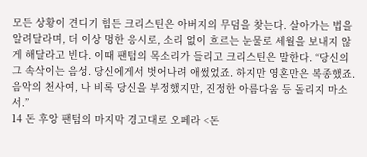모든 상황이 견디기 힘든 크리스틴은 아버지의 무덤을 찾는다. 살아가는 법을 알려달라며, 더 이상 멍한 응시로, 소리 없이 흐르는 눈물로 세월을 보내지 않게 해달라고 빈다. 이때 팬텀의 목소리가 들리고 크리스틴은 말한다. “당신의 그 속삭이는 음성. 당신에게서 벗어나려 애썼었죠. 하지만 영혼만은 복종했죠. 음악의 천사여, 나 비록 당신을 부정했지만, 진정한 아름다움 등 돌리지 마소서.”
14 돈 후앙 팬텀의 마지막 경고대로 오페라 <돈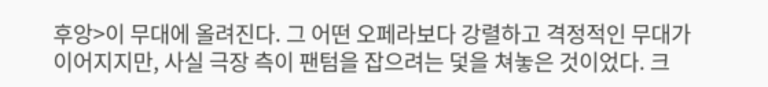후앙>이 무대에 올려진다. 그 어떤 오페라보다 강렬하고 격정적인 무대가 이어지지만, 사실 극장 측이 팬텀을 잡으려는 덫을 쳐놓은 것이었다. 크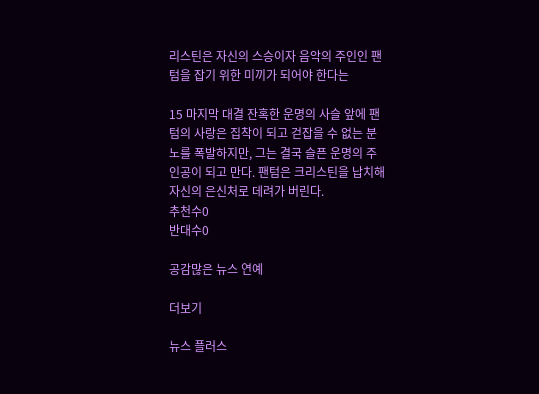리스틴은 자신의 스승이자 음악의 주인인 팬텀을 잡기 위한 미끼가 되어야 한다는

15 마지막 대결 잔혹한 운명의 사슬 앞에 팬텀의 사랑은 집착이 되고 걷잡을 수 없는 분노를 폭발하지만, 그는 결국 슬픈 운명의 주인공이 되고 만다. 팬텀은 크리스틴을 납치해 자신의 은신처로 데려가 버린다.
추천수0
반대수0

공감많은 뉴스 연예

더보기

뉴스 플러스